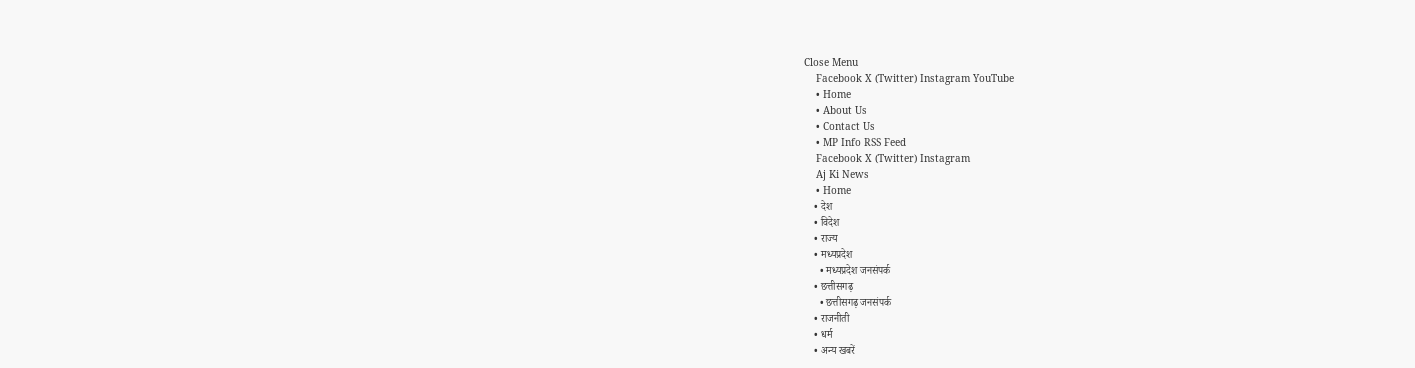Close Menu
    Facebook X (Twitter) Instagram YouTube
    • Home
    • About Us
    • Contact Us
    • MP Info RSS Feed
    Facebook X (Twitter) Instagram
    Aj Ki News
    • Home
    • देश
    • विदेश
    • राज्य
    • मध्यप्रदेश
      • मध्यप्रदेश जनसंपर्क
    • छत्तीसगढ़
      • छत्तीसगढ़ जनसंपर्क
    • राजनीती
    • धर्म
    • अन्य खबरें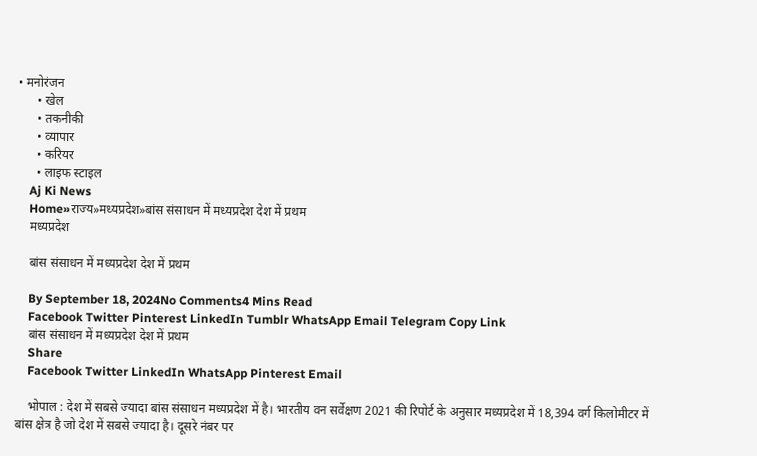• मनोरंजन
      • खेल
      • तकनीकी
      • व्यापार
      • करियर
      • लाइफ स्टाइल
    Aj Ki News
    Home»राज्य»मध्यप्रदेश»बांस संसाधन में मध्यप्रदेश देश में प्रथम
    मध्यप्रदेश

    बांस संसाधन में मध्यप्रदेश देश में प्रथम

    By September 18, 2024No Comments4 Mins Read
    Facebook Twitter Pinterest LinkedIn Tumblr WhatsApp Email Telegram Copy Link
    बांस संसाधन में मध्यप्रदेश देश में प्रथम
    Share
    Facebook Twitter LinkedIn WhatsApp Pinterest Email

    भोपाल : देश में सबसे ज्यादा बांस संसाधन मध्यप्रदेश में है। भारतीय वन सर्वेक्षण 2021 की रिपोर्ट के अनुसार मध्यप्रदेश में 18,394 वर्ग किलोमीटर में बांस क्षेत्र है जो देश में सबसे ज्यादा है। दूसरे नंबर पर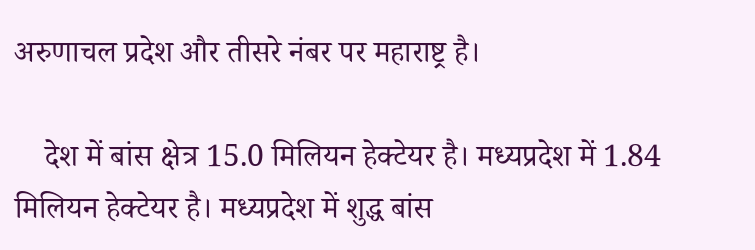अरुणाचल प्रदेश और तीसरे नंबर पर महाराष्ट्र है।

    देश में बांस क्षेत्र 15.0 मिलियन हेक्टेयर है। मध्यप्रदेश में 1.84 मिलियन हेक्टेयर है। मध्यप्रदेश में शुद्ध बांस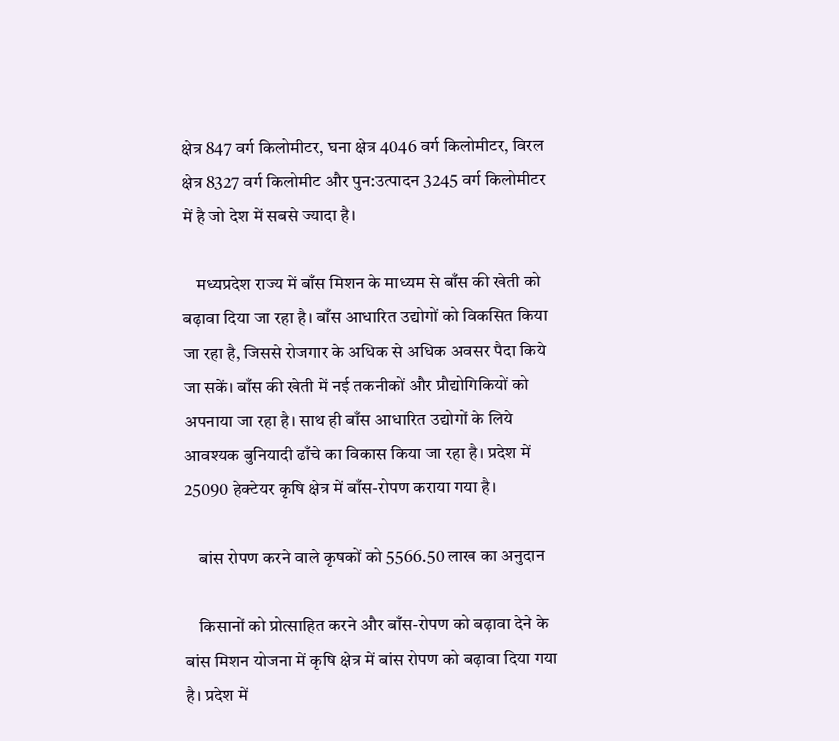क्षेत्र 847 वर्ग किलोमीटर, घना क्षेत्र 4046 वर्ग किलोमीटर, विरल क्षेत्र 8327 वर्ग किलोमीट और पुन:उत्पादन 3245 वर्ग किलोमीटर में है जो देश में सबसे ज्यादा है।

    मध्यप्रदेश राज्य में बाँस मिशन के माध्यम से बाँस की खेती को बढ़ावा दिया जा रहा है। बाँस आधारित उद्योगों को विकसित किया जा रहा है, जिससे रोजगार के अधिक से अधिक अवसर पैदा किये जा सकें। बाँस की खेती में नई तकनीकों और प्रौद्योगिकियों को अपनाया जा रहा है। साथ ही बाँस आधारित उद्योगों के लिये आवश्यक बुनियादी ढाँचे का विकास किया जा रहा है। प्रदेश में 25090 हेक्टेयर कृषि क्षेत्र में बाँस-रोपण कराया गया है।

    बांस रोपण करने वाले कृषकों को 5566.50 लाख का अनुदान

    किसानों को प्रोत्साहित करने और बाँस-रोपण को बढ़ावा देने के बांस मिशन योजना में कृषि क्षेत्र में बांस रोपण को बढ़ावा दिया गया है। प्रदेश में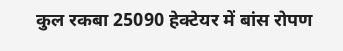कुल रकबा 25090 हेक्टेयर में बांस रोपण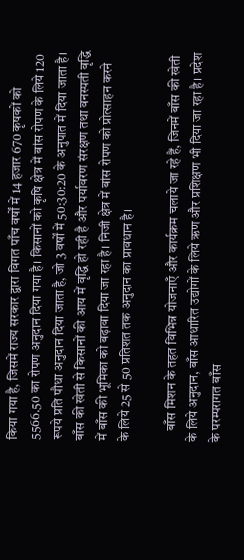किया गया है, जिसमें राज्य सरकार द्वारा विगत पाँच वर्षों में 14 हजार 670 कृषकों को 5566.50 का रोपण अनुदान दिया गया है। किसानों को कृषि क्षेत्र में बांस रोपण के लिये 120 रूपये प्रति पौधा अनुदान दिया जाता है, जो 3 वर्षों में 50:30:20 के अनुपात में दिया जाता है। बाँस की खेती से किसानों की आय में वृद्धि हो रही है और पर्यावरण संरक्षण तथा वनस्पती वृद्धि में बाँस की भूमिका को बढ़ावा दिया जा रहा है। निजी क्षेत्र में बांस रोपण को प्रोत्साहन करने के लिये 25 से 50 प्रतिशत तक अनुदान का प्रावधान है।

    बाँस मिशन के तहत विभिन्न योजनाएँ और कार्यक्रम चलाये जा रहे हैं, जिनमें बाँस की खेती के लिये अनुदान, बाँस आधारित उद्योगों के लिये ऋण और प्रशिक्षण भी दिया जा रहा है। प्रदेश के परम्परागत बाँस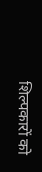शिल्पकारों को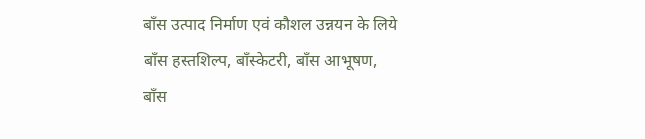बाँस उत्पाद निर्माण एवं कौशल उन्नयन के लिये बाँस हस्तशिल्प, बाँस्केटरी, बाँस आभूषण, बाँस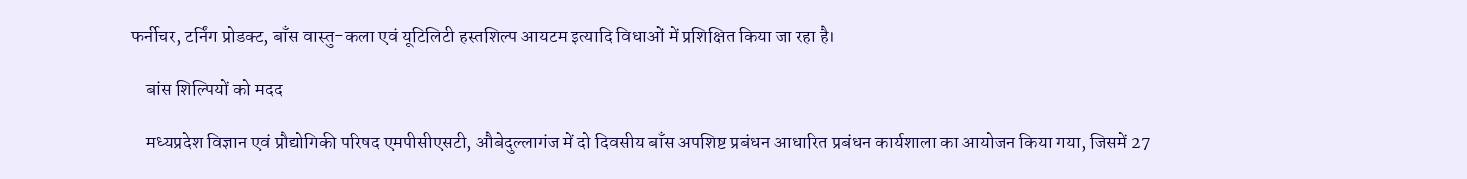फर्नीचर, टर्निंग प्रोडक्ट, बाँस वास्तु-कला एवं यूटिलिटी हस्तशिल्प आयटम इत्यादि विधाओं में प्रशिक्षित किया जा रहा है।

    बांस शिल्पियों को मदद

    मध्यप्रदेश विज्ञान एवं प्रौद्योगिकी परिषद एमपीसीएसटी, औबेदुल्लागंज में दो दिवसीय बाँस अपशिष्ट प्रबंधन आधारित प्रबंधन कार्यशाला का आयोजन किया गया, जिसमें 27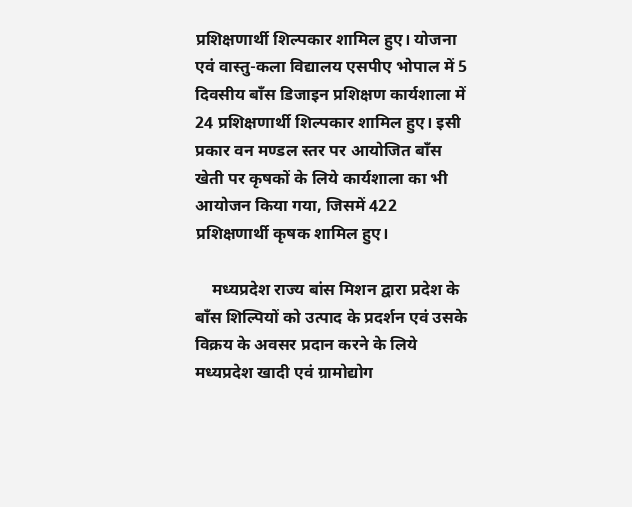प्रशिक्षणार्थी शिल्पकार शामिल हुए। योजना एवं वास्तु-कला विद्यालय एसपीए भोपाल में 5 दिवसीय बाँस डिजाइन प्रशिक्षण कार्यशाला में 24 प्रशिक्षणार्थी शिल्पकार शामिल हुए। इसी प्रकार वन मण्डल स्तर पर आयोजित बाँस खेती पर कृषकों के लिये कार्यशाला का भी आयोजन किया गया, जिसमें 422 प्रशिक्षणार्थी कृषक शामिल हुए।

    मध्यप्रदेश राज्य बांस मिशन द्वारा प्रदेश के बाँस शिल्पियों को उत्पाद के प्रदर्शन एवं उसके विक्रय के अवसर प्रदान करने के लिये मध्यप्रदेश खादी एवं ग्रामोद्योग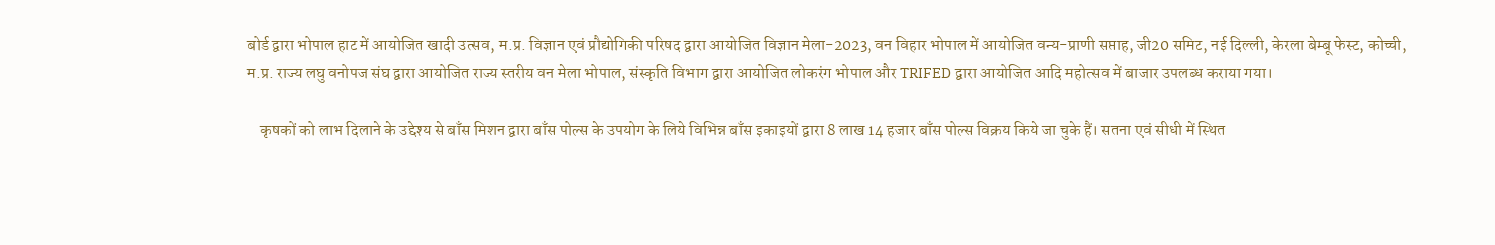बोर्ड द्वारा भोपाल हाट में आयोजित खादी उत्सव, म.प्र. विज्ञान एवं प्रौद्योगिकी परिषद द्वारा आयोजित विज्ञान मेला-2023, वन विहार भोपाल में आयोजित वन्य-प्राणी सप्ताह, जी20 समिट, नई दिल्ली, केरला बेम्बू फेस्ट, कोच्ची, म.प्र. राज्य लघु वनोपज संघ द्वारा आयोजित राज्य स्तरीय वन मेला भोपाल, संस्कृति विभाग द्वारा आयोजित लोकरंग भोपाल और TRIFED द्वारा आयोजित आदि महोत्सव में बाजार उपलब्ध कराया गया।

    कृषकों को लाभ दिलाने के उद्देश्य से बाँस मिशन द्वारा बाँस पोल्स के उपयोग के लिये विभिन्न बाँस इकाइयों द्वारा 8 लाख 14 हजार बाँस पोल्स विक्रय किये जा चुके हैं। सतना एवं सीधी में स्थित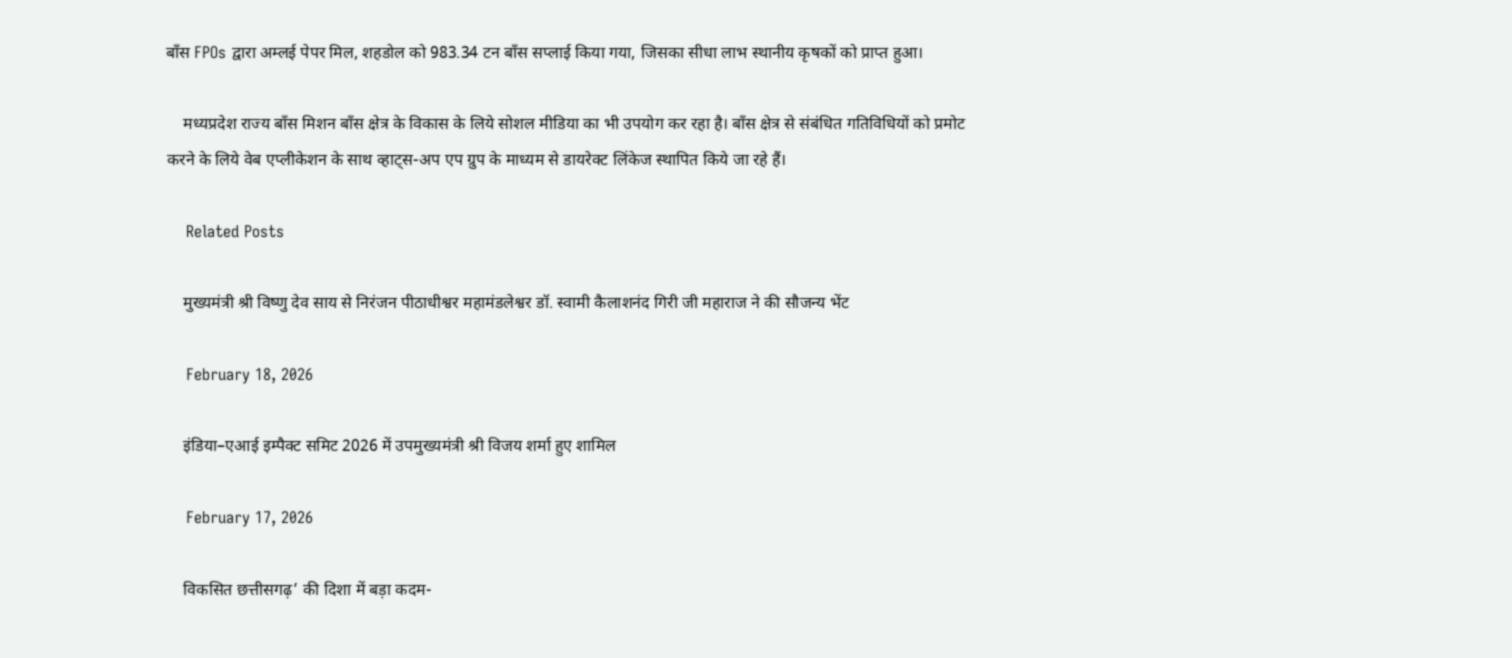बाँस FPOs द्वारा अम्लई पेपर मिल, शहडोल को 983.34 टन बाँस सप्लाई किया गया, जिसका सीधा लाभ स्थानीय कृषकों को प्राप्त हुआ।

    मध्यप्रदेश राज्य बाँस मिशन बाँस क्षेत्र के विकास के लिये सोशल मीडिया का भी उपयोग कर रहा है। बाँस क्षेत्र से संबंधित गतिविधियों को प्रमोट करने के लिये वेब एप्लीकेशन के साथ व्हाट्स-अप एप ग्रुप के माध्यम से डायरेक्ट लिंकेज स्थापित किये जा रहे हैं।

    Related Posts

    मुख्यमंत्री श्री विष्णु देव साय से निरंजन पीठाधीश्वर महामंडलेश्वर डॉ. स्वामी कैलाशनंद गिरी जी महाराज ने की सौजन्य भेंट

    February 18, 2026

    इंडिया–एआई इम्पैक्ट समिट 2026 में उपमुख्यमंत्री श्री विजय शर्मा हुए शामिल

    February 17, 2026

    विकसित छत्तीसगढ़’ की दिशा में बड़ा कदम-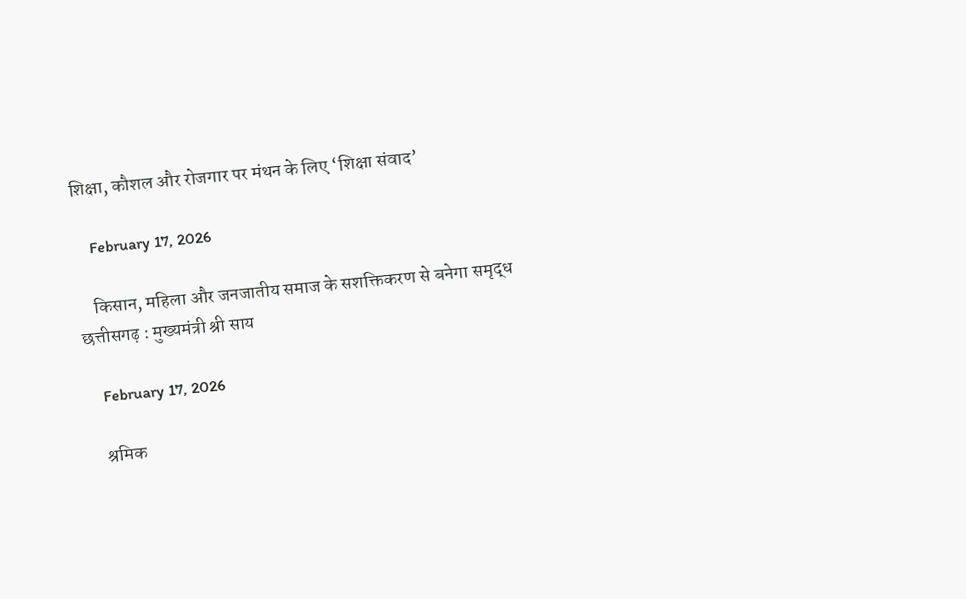शिक्षा, कौशल और रोजगार पर मंथन के लिए ‘शिक्षा संवाद’

    February 17, 2026

    किसान, महिला और जनजातीय समाज के सशक्तिकरण से बनेगा समृद्ध छत्तीसगढ़ : मुख्यमंत्री श्री साय

    February 17, 2026

    श्रमिक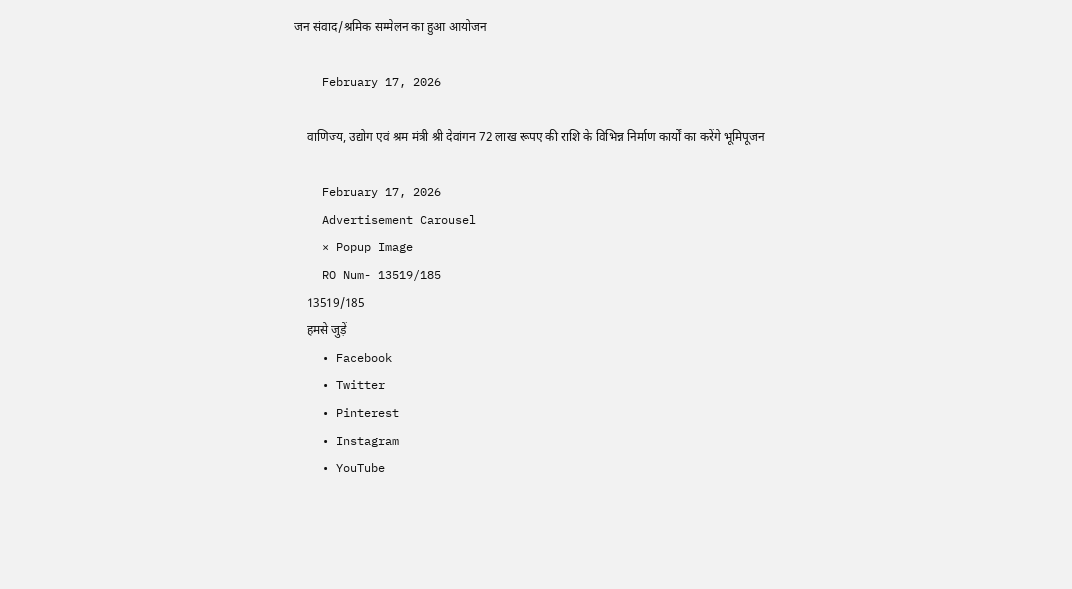जन संवाद/श्रमिक सम्मेलन का हुआ आयोजन

    February 17, 2026

    वाणिज्य, उद्योग एवं श्रम मंत्री श्री देवांगन 72 लाख रूपए की राशि के विभिन्न निर्माण कार्यों का करेंगे भूमिपूजन

    February 17, 2026
    Advertisement Carousel
    × Popup Image
    RO Num- 13519/185
    13519/185
    हमसे जुड़ें
    • Facebook
    • Twitter
    • Pinterest
    • Instagram
    • YouTube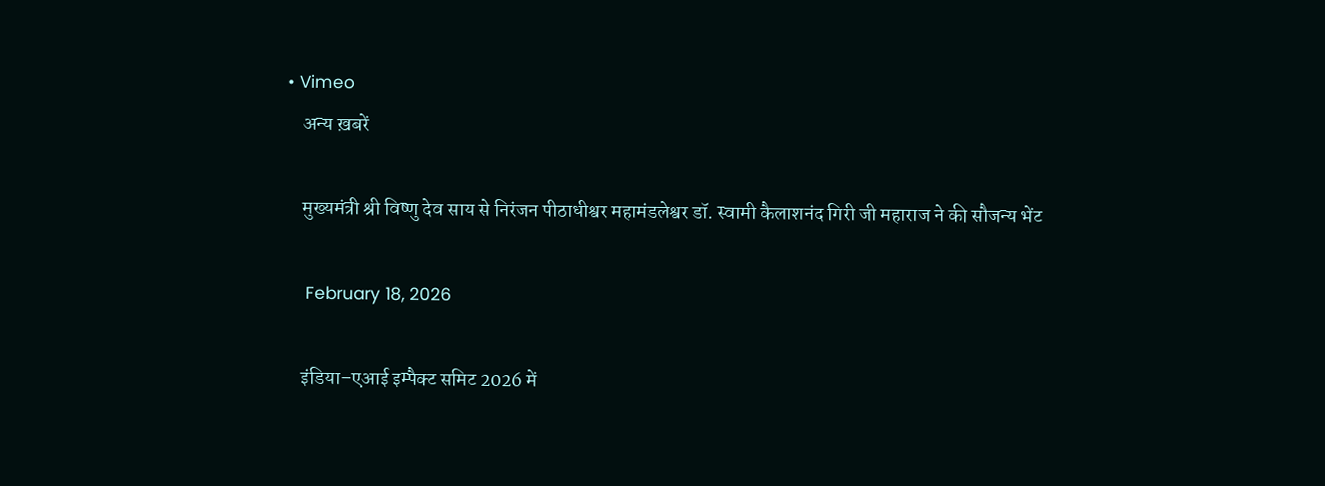• Vimeo
    अन्य ख़बरें

    मुख्यमंत्री श्री विष्णु देव साय से निरंजन पीठाधीश्वर महामंडलेश्वर डॉ. स्वामी कैलाशनंद गिरी जी महाराज ने की सौजन्य भेंट

    February 18, 2026

    इंडिया–एआई इम्पैक्ट समिट 2026 में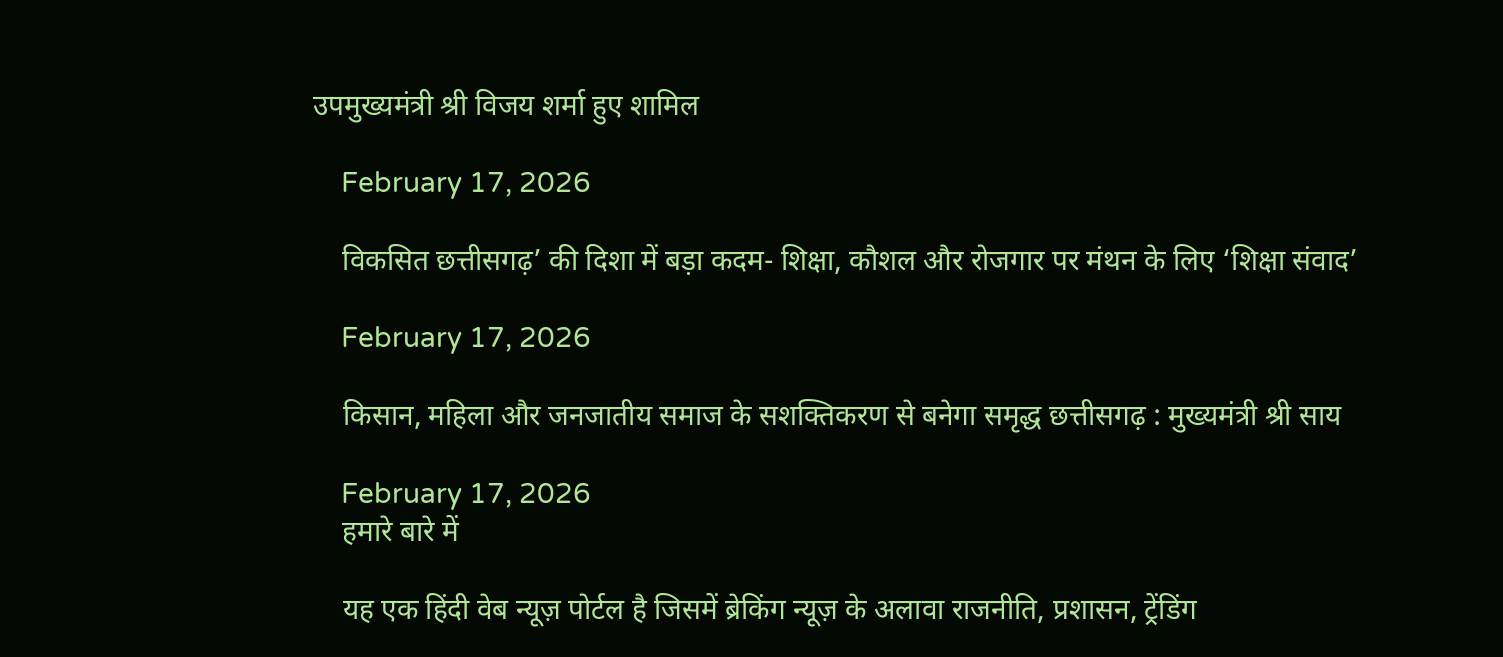उपमुख्यमंत्री श्री विजय शर्मा हुए शामिल

    February 17, 2026

    विकसित छत्तीसगढ़’ की दिशा में बड़ा कदम- शिक्षा, कौशल और रोजगार पर मंथन के लिए ‘शिक्षा संवाद’

    February 17, 2026

    किसान, महिला और जनजातीय समाज के सशक्तिकरण से बनेगा समृद्ध छत्तीसगढ़ : मुख्यमंत्री श्री साय

    February 17, 2026
    हमारे बारे में

    यह एक हिंदी वेब न्यूज़ पोर्टल है जिसमें ब्रेकिंग न्यूज़ के अलावा राजनीति, प्रशासन, ट्रेंडिंग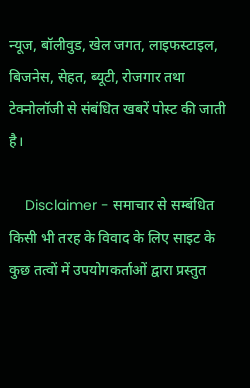न्यूज, बॉलीवुड, खेल जगत, लाइफस्टाइल, बिजनेस, सेहत, ब्यूटी, रोजगार तथा टेक्नोलॉजी से संबंधित खबरें पोस्ट की जाती है।

    Disclaimer - समाचार से सम्बंधित किसी भी तरह के विवाद के लिए साइट के कुछ तत्वों में उपयोगकर्ताओं द्वारा प्रस्तुत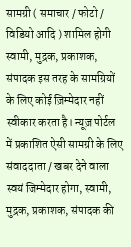सामग्री ( समाचार / फोटो / विडियो आदि ) शामिल होगी स्वामी, मुद्रक, प्रकाशक, संपादक इस तरह के सामग्रियों के लिए कोई ज़िम्मेदार नहीं स्वीकार करता है। न्यूज़ पोर्टल में प्रकाशित ऐसी सामग्री के लिए संवाददाता / खबर देने वाला स्वयं जिम्मेदार होगा, स्वामी, मुद्रक, प्रकाशक, संपादक की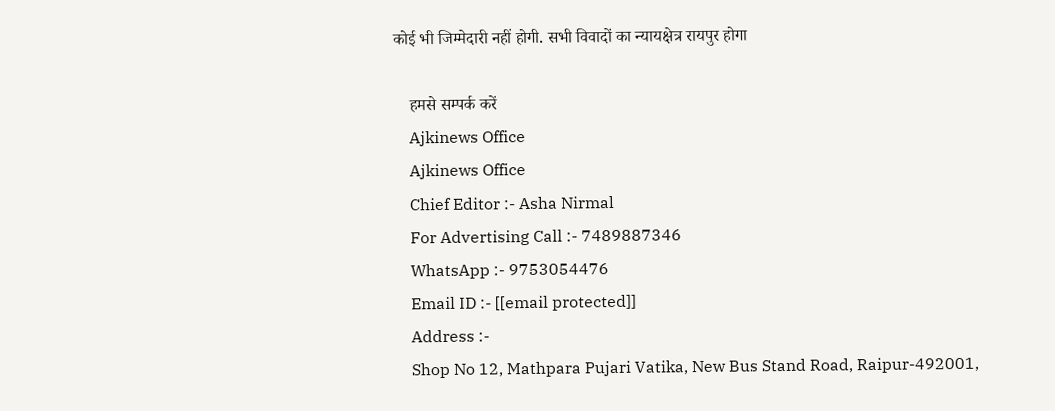कोई भी जिम्मेदारी नहीं होगी. सभी विवादों का न्यायक्षेत्र रायपुर होगा

    हमसे सम्पर्क करें
    Ajkinews Office
    Ajkinews Office
    Chief Editor :- Asha Nirmal
    For Advertising Call :- 7489887346
    WhatsApp :- 9753054476
    Email ID :- [[email protected]]
    Address :-
    Shop No 12, Mathpara Pujari Vatika, New Bus Stand Road, Raipur-492001,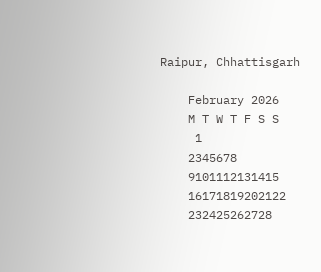Raipur, Chhattisgarh

    February 2026
    M T W T F S S
     1
    2345678
    9101112131415
    16171819202122
    232425262728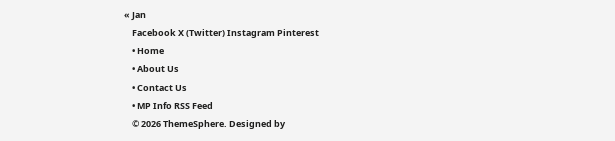« Jan
    Facebook X (Twitter) Instagram Pinterest
    • Home
    • About Us
    • Contact Us
    • MP Info RSS Feed
    © 2026 ThemeSphere. Designed by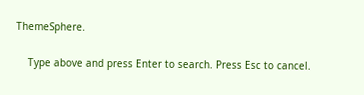ThemeSphere.

    Type above and press Enter to search. Press Esc to cancel.